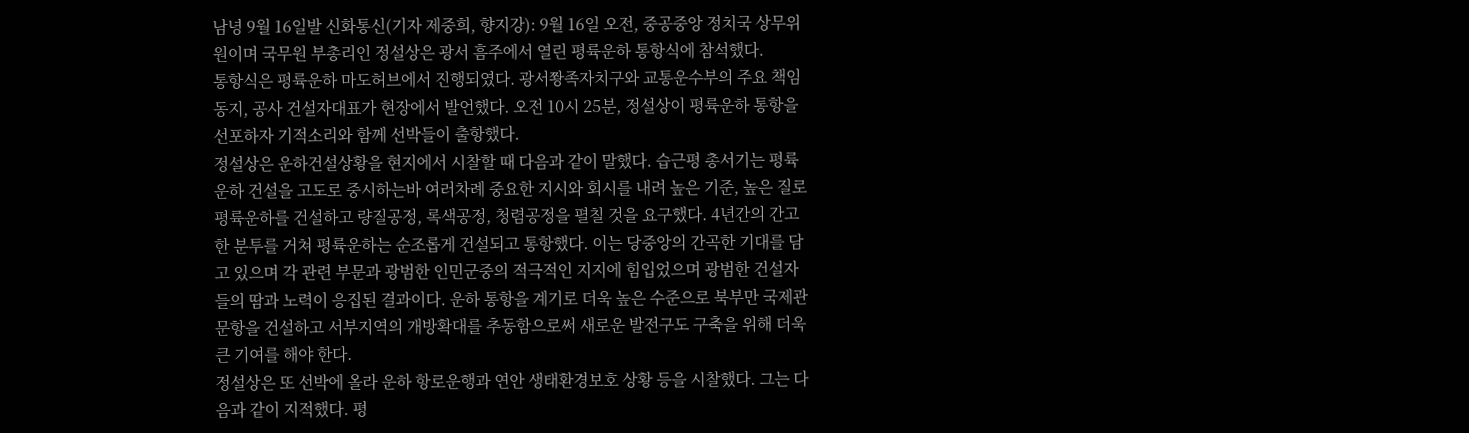남녕 9월 16일발 신화통신(기자 제중희, 향지강): 9월 16일 오전, 중공중앙 정치국 상무위원이며 국무원 부총리인 정설상은 광서 흠주에서 열린 평륙운하 통항식에 참석했다.
통항식은 평륙운하 마도허브에서 진행되였다. 광서쫭족자치구와 교통운수부의 주요 책임동지, 공사 건설자대표가 현장에서 발언했다. 오전 10시 25분, 정설상이 평륙운하 통항을 선포하자 기적소리와 함께 선박들이 출항했다.
정설상은 운하건설상황을 현지에서 시찰할 때 다음과 같이 말했다. 습근평 총서기는 평륙운하 건설을 고도로 중시하는바 여러차례 중요한 지시와 회시를 내려 높은 기준, 높은 질로 평륙운하를 건설하고 량질공정, 록색공정, 청렴공정을 펼칠 것을 요구했다. 4년간의 간고한 분투를 거쳐 평륙운하는 순조롭게 건설되고 통항했다. 이는 당중앙의 간곡한 기대를 담고 있으며 각 관련 부문과 광범한 인민군중의 적극적인 지지에 힘입었으며 광범한 건설자들의 땀과 노력이 응집된 결과이다. 운하 통항을 계기로 더욱 높은 수준으로 북부만 국제관문항을 건설하고 서부지역의 개방확대를 추동함으로써 새로운 발전구도 구축을 위해 더욱 큰 기여를 해야 한다.
정설상은 또 선박에 올라 운하 항로운행과 연안 생태환경보호 상황 등을 시찰했다. 그는 다음과 같이 지적했다. 평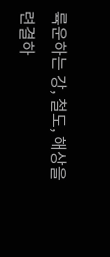륙운하는 강, 철도, 해상을 련결하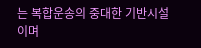는 복합운송의 중대한 기반시설이며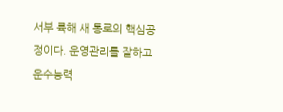서부 륙해 새 통로의 핵심공정이다. 운영관리를 잘하고 운수능력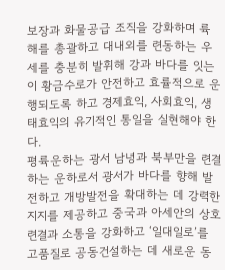보장과 화물공급 조직을 강화하며 륙해를 총괄하고 대내외를 련동하는 우세를 충분히 발휘해 강과 바다를 잇는 이 황금수로가 안전하고 효률적으로 운행되도록 하고 경제효익, 사회효익, 생태효익의 유기적인 통일을 실현해야 한다.
평륙운하는 광서 남녕과 북부만을 련결하는 운하로서 광서가 바다를 향해 발전하고 개방발전을 확대하는 데 강력한 지지를 제공하고 중국과 아세안의 상호 련결과 소통을 강화하고 ‘일대일로’를 고품질로 공동건설하는 데 새로운 동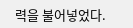력을 불어넣었다.